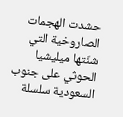حشدت الهجمات الصاروخية التي شنّتها ميليشيا الحوثي على جنوب السعودية سلسلة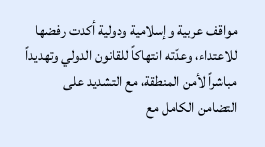مواقف عربية وإسلامية ودولية أكدت رفضها للاعتداء، وعدّته انتهاكاً للقانون الدولي وتهديداً مباشراً لأمن المنطقة، مع التشديد على التضامن الكامل مع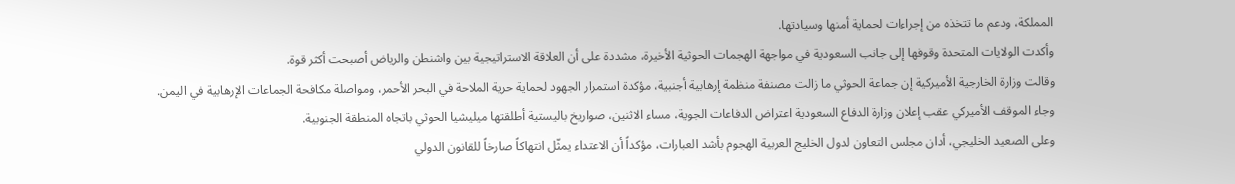المملكة، ودعم ما تتخذه من إجراءات لحماية أمنها وسيادتها.
وأكدت الولايات المتحدة وقوفها إلى جانب السعودية في مواجهة الهجمات الحوثية الأخيرة، مشددة على أن العلاقة الاستراتيجية بين واشنطن والرياض أصبحت أكثر قوة.
وقالت وزارة الخارجية الأميركية إن جماعة الحوثي ما زالت مصنفة منظمة إرهابية أجنبية، مؤكدة استمرار الجهود لحماية حرية الملاحة في البحر الأحمر، ومواصلة مكافحة الجماعات الإرهابية في اليمن.
وجاء الموقف الأميركي عقب إعلان وزارة الدفاع السعودية اعتراض الدفاعات الجوية، مساء الاثنين، صواريخ باليستية أطلقتها ميليشيا الحوثي باتجاه المنطقة الجنوبية.
وعلى الصعيد الخليجي، أدان مجلس التعاون لدول الخليج العربية الهجوم بأشد العبارات، مؤكداً أن الاعتداء يمثّل انتهاكاً صارخاً للقانون الدولي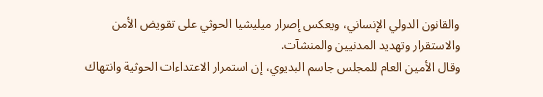والقانون الدولي الإنساني، ويعكس إصرار ميليشيا الحوثي على تقويض الأمن والاستقرار وتهديد المدنيين والمنشآت.
وقال الأمين العام للمجلس جاسم البديوي، إن استمرار الاعتداءات الحوثية وانتهاك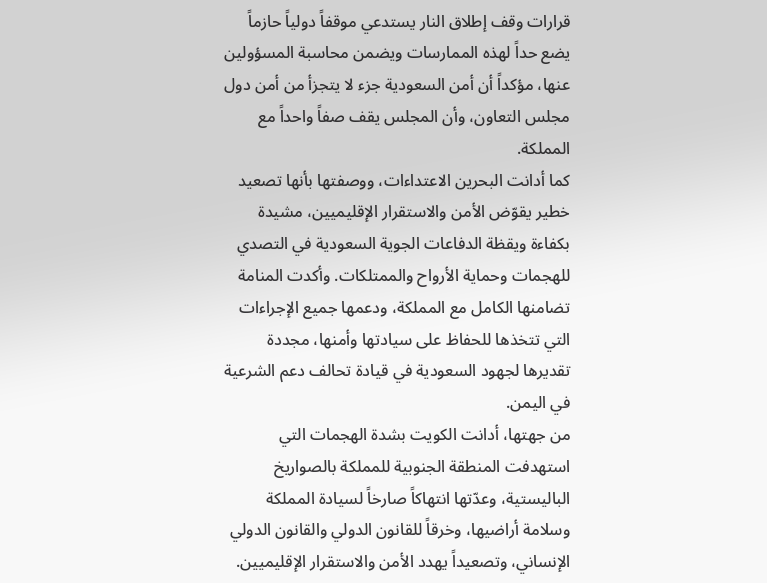قرارات وقف إطلاق النار يستدعي موقفاً دولياً حازماً يضع حداً لهذه الممارسات ويضمن محاسبة المسؤولين عنها، مؤكداً أن أمن السعودية جزء لا يتجزأ من أمن دول مجلس التعاون، وأن المجلس يقف صفاً واحداً مع المملكة.
كما أدانت البحرين الاعتداءات، ووصفتها بأنها تصعيد خطير يقوّض الأمن والاستقرار الإقليميين، مشيدة بكفاءة ويقظة الدفاعات الجوية السعودية في التصدي للهجمات وحماية الأرواح والممتلكات. وأكدت المنامة تضامنها الكامل مع المملكة، ودعمها جميع الإجراءات التي تتخذها للحفاظ على سيادتها وأمنها، مجددة تقديرها لجهود السعودية في قيادة تحالف دعم الشرعية في اليمن.
من جهتها، أدانت الكويت بشدة الهجمات التي استهدفت المنطقة الجنوبية للمملكة بالصواريخ الباليستية، وعدّتها انتهاكاً صارخاً لسيادة المملكة وسلامة أراضيها، وخرقاً للقانون الدولي والقانون الدولي الإنساني، وتصعيداً يهدد الأمن والاستقرار الإقليميين.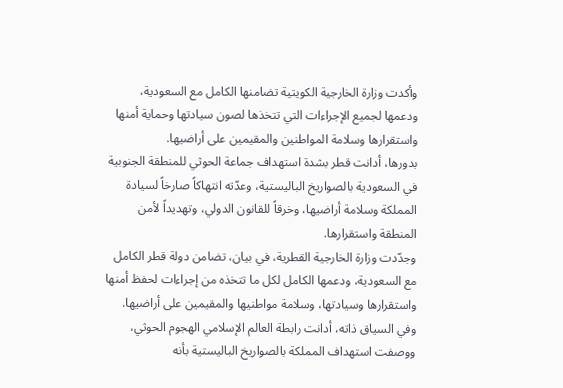وأكدت وزارة الخارجية الكويتية تضامنها الكامل مع السعودية، ودعمها لجميع الإجراءات التي تتخذها لصون سيادتها وحماية أمنها واستقرارها وسلامة المواطنين والمقيمين على أراضيها.
بدورها، أدانت قطر بشدة استهداف جماعة الحوثي للمنطقة الجنوبية في السعودية بالصواريخ الباليستية، وعدّته انتهاكاً صارخاً لسيادة المملكة وسلامة أراضيها، وخرقاً للقانون الدولي، وتهديداً لأمن المنطقة واستقرارها.
وجدّدت وزارة الخارجية القطرية، في بيان، تضامن دولة قطر الكامل مع السعودية، ودعمها الكامل لكل ما تتخذه من إجراءات لحفظ أمنها واستقرارها وسيادتها، وسلامة مواطنيها والمقيمين على أراضيها.
وفي السياق ذاته، أدانت رابطة العالم الإسلامي الهجوم الحوثي، ووصفت استهداف المملكة بالصواريخ الباليستية بأنه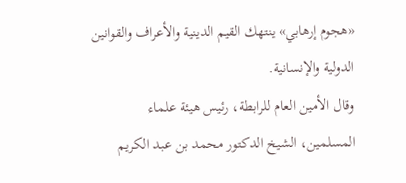«هجوم إرهابي» ينتهك القيم الدينية والأعراف والقوانين الدولية والإنسانية.
وقال الأمين العام للرابطة، رئيس هيئة علماء المسلمين، الشيخ الدكتور محمد بن عبد الكريم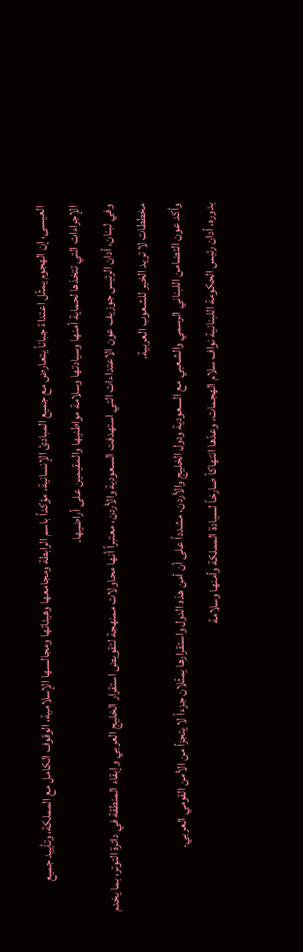العيسى، إن الهجوم يمثّل اعتداءً جباناً يتعارض مع جميع المبادئ الإنسانية، مؤكداً باسم الرابطة ومجامعها وهيئاتها ومجالسها الإسلامية، الوقوف الكامل مع المملكة، وتأييد جميع الإجراءات التي تتخذها لحماية أمنها وسيادتها وسلامة مواطنيها والمقيمين على أراضيها.
وفي لبنان، أدان الرئيس جوزيف عون الاعتداءات التي استهدفت السعودية والأردن، معتبراً أنها محاولات ممنهجة لتقويض استقرار الخليج العربي وإبقاء المنطقة في دائرة التوتر، بما يخدم مخططات لا تريد الخير للشعوب العربية.
وأكد عون التضامن اللبناني الرسمي والشعبي مع السعودية ودول الخليج والأردن، مشدداً على أن أمن هذه الدول واستقرارها يمثّلان جزءاً لا يتجزأ من الأمن القومي العربي.
بدوره، أدان رئيس الحكومة اللبنانية نواف سلام الهجمات، وعدّها انتهاكاً صارخاً لسيادة المملكة وأمنها وسلامة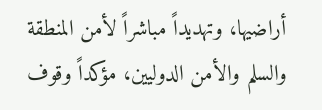أراضيها، وتهديداً مباشراً لأمن المنطقة والسلم والأمن الدوليين، مؤكداً وقوف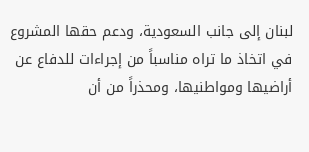لبنان إلى جانب السعودية، ودعم حقها المشروع في اتخاذ ما تراه مناسباً من إجراءات للدفاع عن أراضيها ومواطنيها، ومحذراً من أن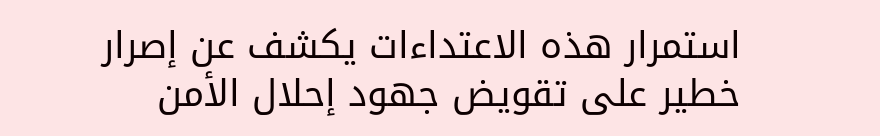استمرار هذه الاعتداءات يكشف عن إصرار خطير على تقويض جهود إحلال الأمن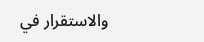والاستقرار في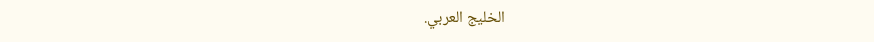الخليج العربي.